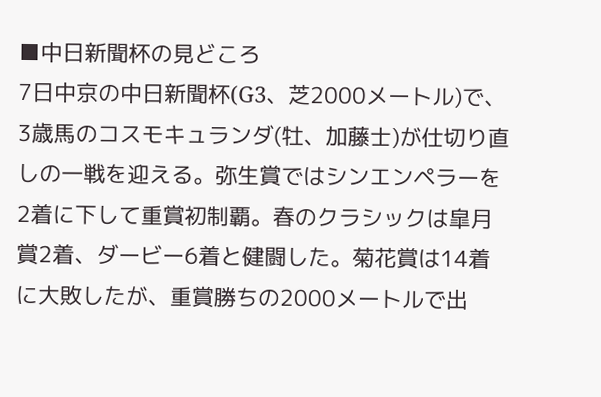■中日新聞杯の見どころ
7日中京の中日新聞杯(G3、芝2000メートル)で、3歳馬のコスモキュランダ(牡、加藤士)が仕切り直しの一戦を迎える。弥生賞ではシンエンペラーを2着に下して重賞初制覇。春のクラシックは皐月賞2着、ダービー6着と健闘した。菊花賞は14着に大敗したが、重賞勝ちの2000メートルで出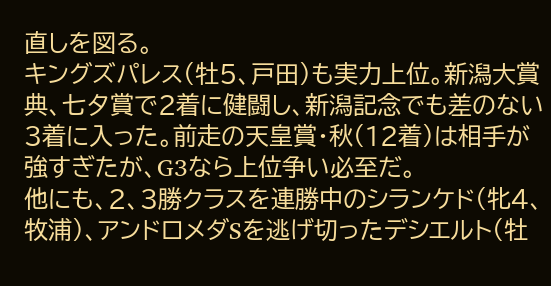直しを図る。
キングズパレス(牡5、戸田)も実力上位。新潟大賞典、七夕賞で2着に健闘し、新潟記念でも差のない3着に入った。前走の天皇賞・秋(12着)は相手が強すぎたが、G3なら上位争い必至だ。
他にも、2、3勝クラスを連勝中のシランケド(牝4、牧浦)、アンドロメダSを逃げ切ったデシエルト(牡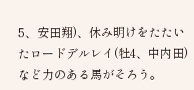5、安田翔)、休み明けをたたいたロードデルレイ(牡4、中内田)など力のある馬がそろう。